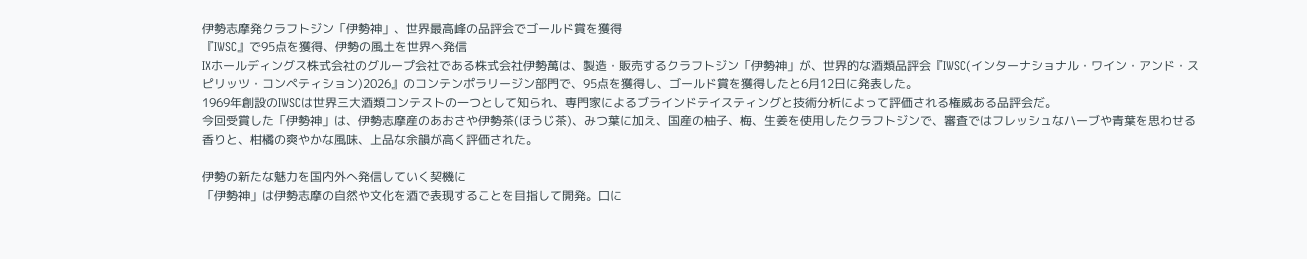伊勢志摩発クラフトジン「伊勢神」、世界最高峰の品評会でゴールド賞を獲得
『IWSC』で95点を獲得、伊勢の風土を世界へ発信
IXホールディングス株式会社のグループ会社である株式会社伊勢萬は、製造・販売するクラフトジン「伊勢神」が、世界的な酒類品評会『IWSC(インターナショナル・ワイン・アンド・スピリッツ・コンペティション)2026』のコンテンポラリージン部門で、95点を獲得し、ゴールド賞を獲得したと6月12日に発表した。
1969年創設のIWSCは世界三大酒類コンテストの一つとして知られ、専門家によるブラインドテイスティングと技術分析によって評価される権威ある品評会だ。
今回受賞した「伊勢神」は、伊勢志摩産のあおさや伊勢茶(ほうじ茶)、みつ葉に加え、国産の柚子、梅、生姜を使用したクラフトジンで、審査ではフレッシュなハーブや青葉を思わせる香りと、柑橘の爽やかな風味、上品な余韻が高く評価された。

伊勢の新たな魅力を国内外へ発信していく契機に
「伊勢神」は伊勢志摩の自然や文化を酒で表現することを目指して開発。口に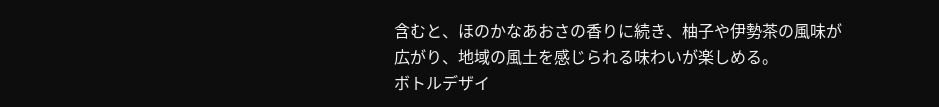含むと、ほのかなあおさの香りに続き、柚子や伊勢茶の風味が広がり、地域の風土を感じられる味わいが楽しめる。
ボトルデザイ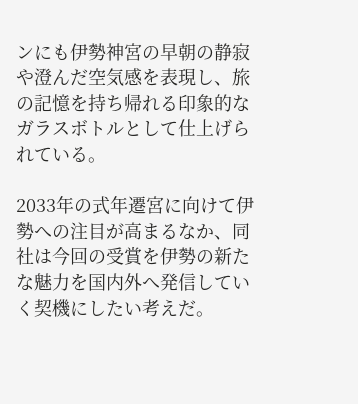ンにも伊勢神宮の早朝の静寂や澄んだ空気感を表現し、旅の記憶を持ち帰れる印象的なガラスボトルとして仕上げられている。

2033年の式年遷宮に向けて伊勢への注目が高まるなか、同社は今回の受賞を伊勢の新たな魅力を国内外へ発信していく契機にしたい考えだ。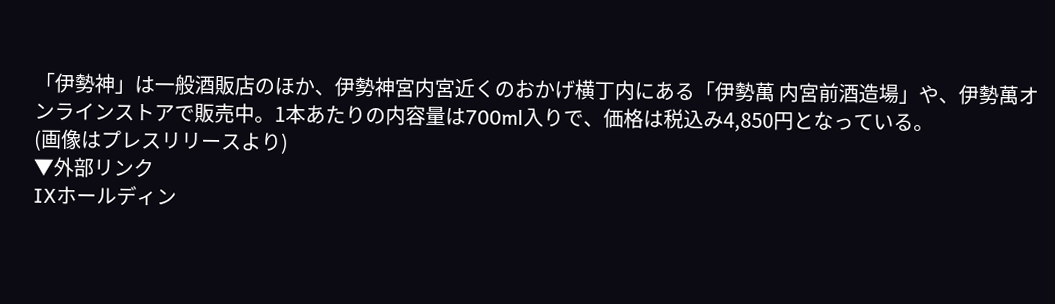「伊勢神」は一般酒販店のほか、伊勢神宮内宮近くのおかげ横丁内にある「伊勢萬 内宮前酒造場」や、伊勢萬オンラインストアで販売中。1本あたりの内容量は700ml入りで、価格は税込み4,850円となっている。
(画像はプレスリリースより)
▼外部リンク
IXホールディン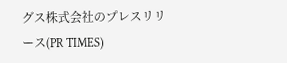グス株式会社のプレスリリース(PR TIMES)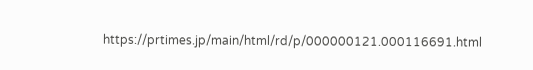https://prtimes.jp/main/html/rd/p/000000121.000116691.html